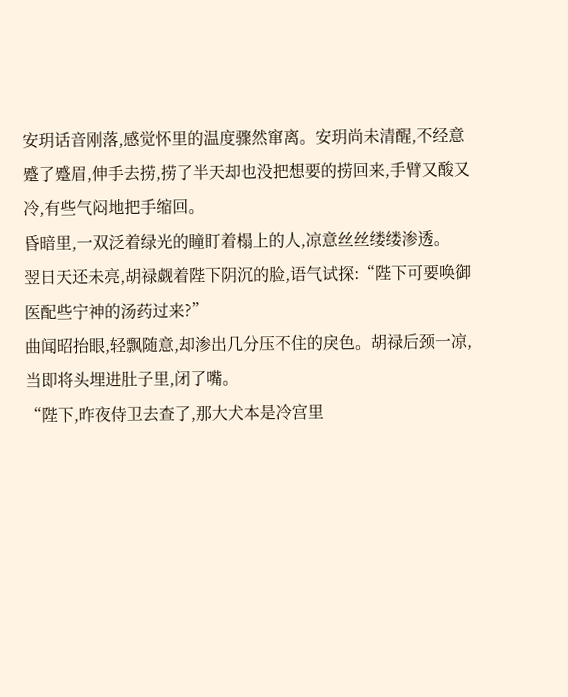安玥话音刚落,感觉怀里的温度骤然窜离。安玥尚未清醒,不经意蹙了蹙眉,伸手去捞,捞了半天却也没把想要的捞回来,手臂又酸又冷,有些气闷地把手缩回。
昏暗里,一双泛着绿光的瞳盯着榻上的人,凉意丝丝缕缕渗透。
翌日天还未亮,胡禄觑着陛下阴沉的脸,语气试探:“陛下可要唤御医配些宁神的汤药过来?”
曲闻昭抬眼,轻飘随意,却渗出几分压不住的戾色。胡禄后颈一凉,当即将头埋进肚子里,闭了嘴。
“陛下,昨夜侍卫去查了,那大犬本是冷宫里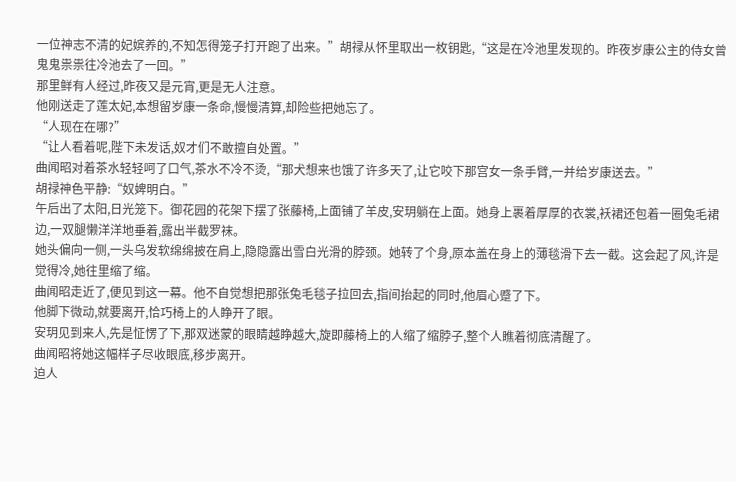一位神志不清的妃嫔养的,不知怎得笼子打开跑了出来。”胡禄从怀里取出一枚钥匙,“这是在冷池里发现的。昨夜岁康公主的侍女曾鬼鬼祟祟往冷池去了一回。”
那里鲜有人经过,昨夜又是元宵,更是无人注意。
他刚送走了莲太妃,本想留岁康一条命,慢慢清算,却险些把她忘了。
“人现在在哪?”
“让人看着呢,陛下未发话,奴才们不敢擅自处置。”
曲闻昭对着茶水轻轻呵了口气,茶水不冷不烫,“那犬想来也饿了许多天了,让它咬下那宫女一条手臂,一并给岁康送去。”
胡禄神色平静:“奴婢明白。”
午后出了太阳,日光笼下。御花园的花架下摆了张藤椅,上面铺了羊皮,安玥躺在上面。她身上裹着厚厚的衣裳,袄裙还包着一圈兔毛裙边,一双腿懒洋洋地垂着,露出半截罗袜。
她头偏向一侧,一头乌发软绵绵披在肩上,隐隐露出雪白光滑的脖颈。她转了个身,原本盖在身上的薄毯滑下去一截。这会起了风,许是觉得冷,她往里缩了缩。
曲闻昭走近了,便见到这一幕。他不自觉想把那张兔毛毯子拉回去,指间抬起的同时,他眉心蹙了下。
他脚下微动,就要离开,恰巧椅上的人睁开了眼。
安玥见到来人,先是怔愣了下,那双迷蒙的眼睛越睁越大,旋即藤椅上的人缩了缩脖子,整个人瞧着彻底清醒了。
曲闻昭将她这幅样子尽收眼底,移步离开。
迫人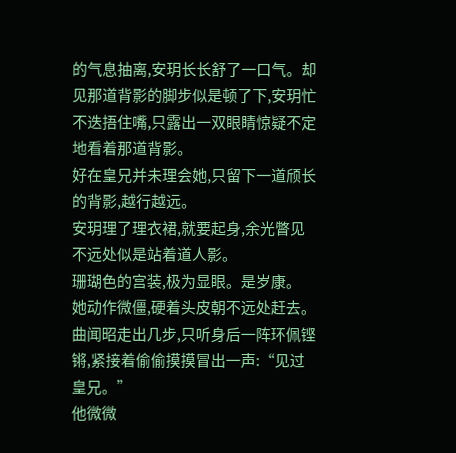的气息抽离,安玥长长舒了一口气。却见那道背影的脚步似是顿了下,安玥忙不迭捂住嘴,只露出一双眼睛惊疑不定地看着那道背影。
好在皇兄并未理会她,只留下一道颀长的背影,越行越远。
安玥理了理衣裙,就要起身,余光瞥见不远处似是站着道人影。
珊瑚色的宫装,极为显眼。是岁康。
她动作微僵,硬着头皮朝不远处赶去。
曲闻昭走出几步,只听身后一阵环佩铿锵,紧接着偷偷摸摸冒出一声:“见过皇兄。”
他微微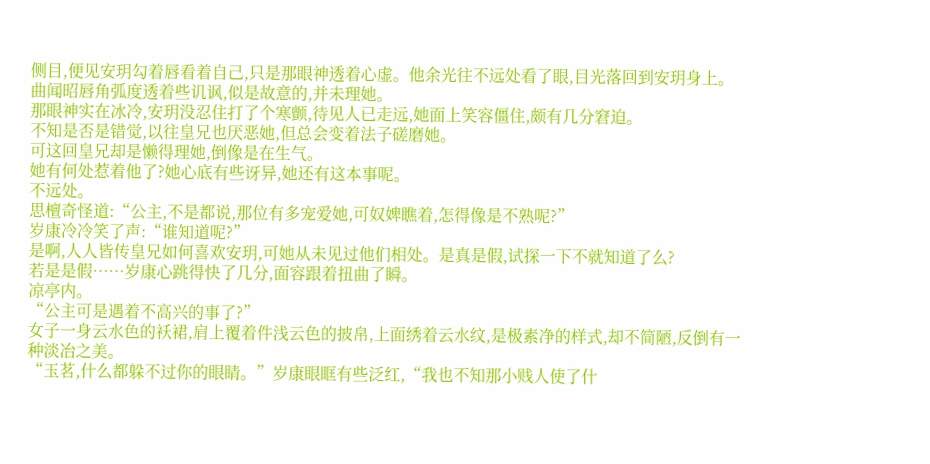侧目,便见安玥勾着唇看着自己,只是那眼神透着心虚。他余光往不远处看了眼,目光落回到安玥身上。
曲闻昭唇角弧度透着些讥讽,似是故意的,并未理她。
那眼神实在冰冷,安玥没忍住打了个寒颤,待见人已走远,她面上笑容僵住,颇有几分窘迫。
不知是否是错觉,以往皇兄也厌恶她,但总会变着法子磋磨她。
可这回皇兄却是懒得理她,倒像是在生气。
她有何处惹着他了?她心底有些讶异,她还有这本事呢。
不远处。
思檀奇怪道:“公主,不是都说,那位有多宠爱她,可奴婢瞧着,怎得像是不熟呢?”
岁康冷冷笑了声:“谁知道呢?”
是啊,人人皆传皇兄如何喜欢安玥,可她从未见过他们相处。是真是假,试探一下不就知道了么?
若是是假……岁康心跳得快了几分,面容跟着扭曲了瞬。
凉亭内。
“公主可是遇着不高兴的事了?”
女子一身云水色的袄裙,肩上覆着件浅云色的披帛,上面绣着云水纹,是极素净的样式,却不简陋,反倒有一种淡冶之美。
“玉茗,什么都躲不过你的眼睛。”岁康眼眶有些泛红,“我也不知那小贱人使了什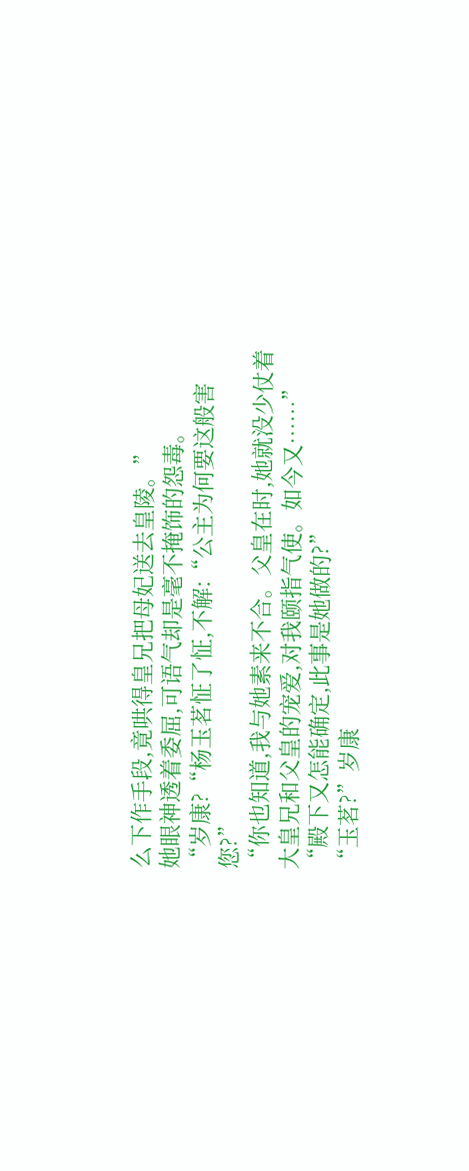么下作手段,竟哄得皇兄把母妃送去皇陵。”
她眼神透着委屈,可语气却是毫不掩饰的怨毒。
“岁康?“杨玉茗怔了怔,不解:“公主为何要这般害您?”
“你也知道,我与她素来不合。父皇在时,她就没少仗着大皇兄和父皇的宠爱,对我颐指气使。如今又……”
“殿下又怎能确定,此事是她做的?”
“玉茗?”岁康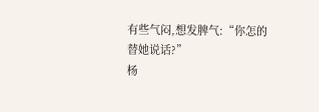有些气闷,想发脾气:“你怎的替她说话?”
杨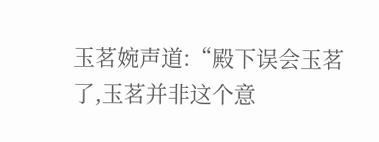玉茗婉声道:“殿下误会玉茗了,玉茗并非这个意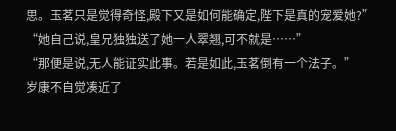思。玉茗只是觉得奇怪,殿下又是如何能确定,陛下是真的宠爱她?”
“她自己说,皇兄独独送了她一人翠翘,可不就是……”
“那便是说,无人能证实此事。若是如此,玉茗倒有一个法子。”
岁康不自觉凑近了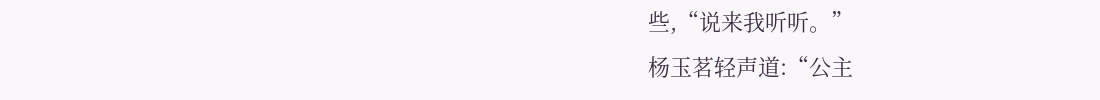些,“说来我听听。”
杨玉茗轻声道:“公主